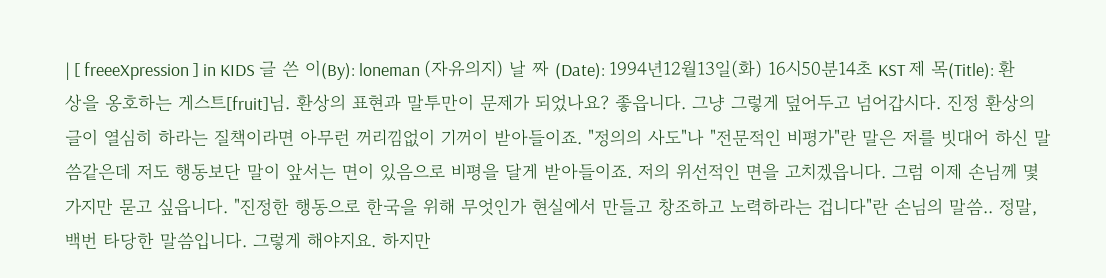| [ freeeXpression ] in KIDS 글 쓴 이(By): loneman (자유의지) 날 짜 (Date): 1994년12월13일(화) 16시50분14초 KST 제 목(Title): 환상을 옹호하는 게스트[fruit]님. 환상의 표현과 말투만이 문제가 되었나요? 좋읍니다. 그냥 그렇게 덮어두고 넘어갑시다. 진정 환상의 글이 열심히 하라는 질책이라면 아무런 꺼리낌없이 기꺼이 받아들이죠. "정의의 사도"나 "전문적인 비평가"란 말은 저를 빗대어 하신 말씀같은데 저도 행동보단 말이 앞서는 면이 있음으로 비평을 달게 받아들이죠. 저의 위선적인 면을 고치겠읍니다. 그럼 이제 손님께 몇가지만 묻고 싶읍니다. "진정한 행동으로 한국을 위해 무엇인가 현실에서 만들고 창조하고 노력하라는 겁니다"란 손님의 말씀.. 정말, 백번 타당한 말씀입니다. 그렇게 해야지요. 하지만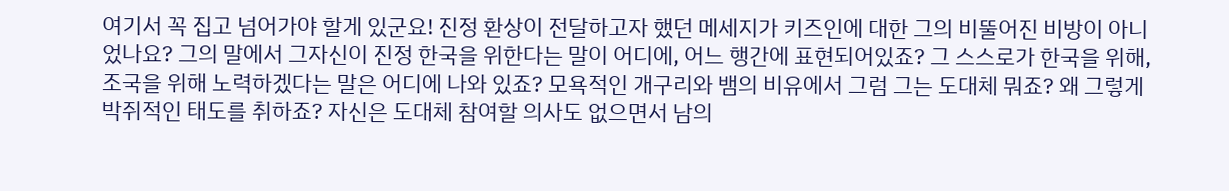여기서 꼭 집고 넘어가야 할게 있군요! 진정 환상이 전달하고자 했던 메세지가 키즈인에 대한 그의 비뚤어진 비방이 아니었나요? 그의 말에서 그자신이 진정 한국을 위한다는 말이 어디에, 어느 행간에 표현되어있죠? 그 스스로가 한국을 위해, 조국을 위해 노력하겠다는 말은 어디에 나와 있죠? 모욕적인 개구리와 뱀의 비유에서 그럼 그는 도대체 뭐죠? 왜 그렇게 박쥐적인 태도를 취하죠? 자신은 도대체 참여할 의사도 없으면서 남의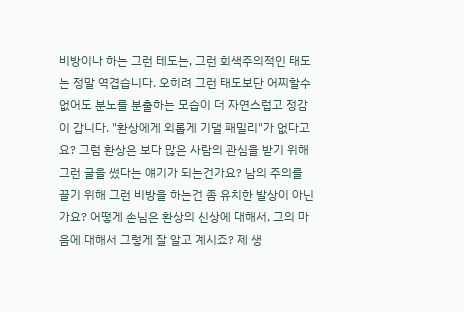비방이나 하는 그런 테도는, 그런 회색주의적인 태도는 정말 역겹습니다. 오히려 그런 태도보단 어찌할수 없어도 분노를 분출하는 모습이 더 자연스럽고 정감이 갑니다. "환상에게 외롭게 기댈 패밀리"가 없다고요? 그럼 환상은 보다 많은 사람의 관심을 받기 위해 그런 글을 썼다는 얘기가 되는건가요? 남의 주의를 끌기 위해 그런 비방을 하는건 좀 유치한 발상이 아닌가요? 어떻게 손님은 환상의 신상에 대해서, 그의 마음에 대해서 그렇게 잘 알고 계시죠? 제 생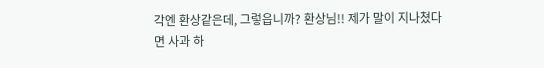각엔 환상같은데, 그렇읍니까? 환상님!! 제가 말이 지나쳤다면 사과 하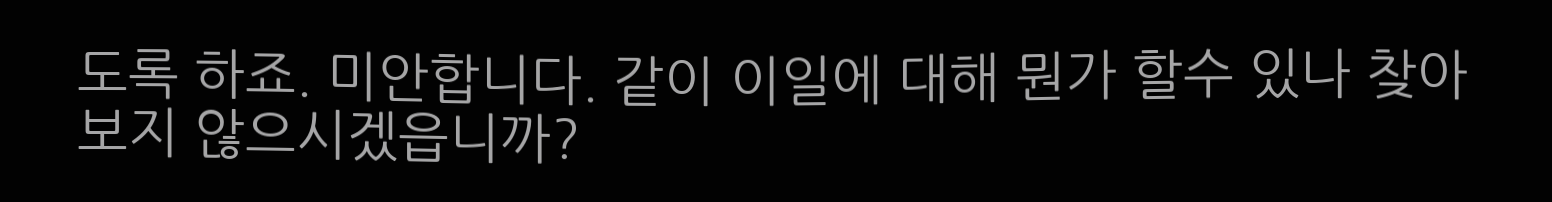도록 하죠. 미안합니다. 같이 이일에 대해 뭔가 할수 있나 찾아 보지 않으시겠읍니까?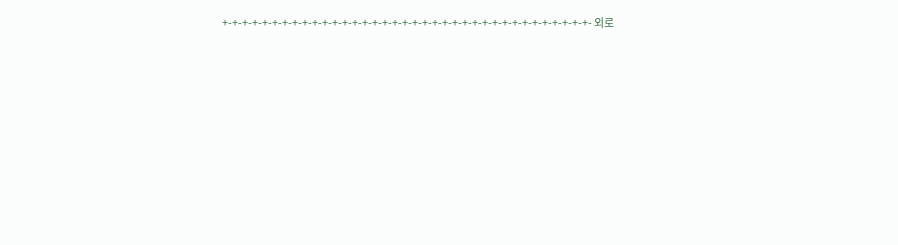+-+-+-+-+-+-+-+-+-+-+-+-+-+-+-+-+-+-+-+-+-+-+-+-+-+-+-+-+-+-+-+-+-+-+-+-+- 외로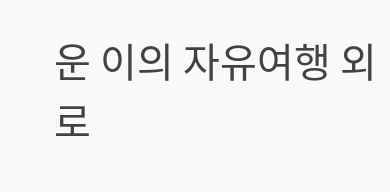운 이의 자유여행 외로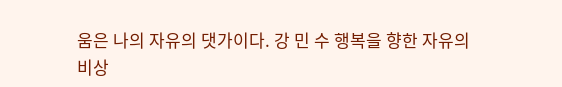움은 나의 자유의 댓가이다. 강 민 수 행복을 향한 자유의 비상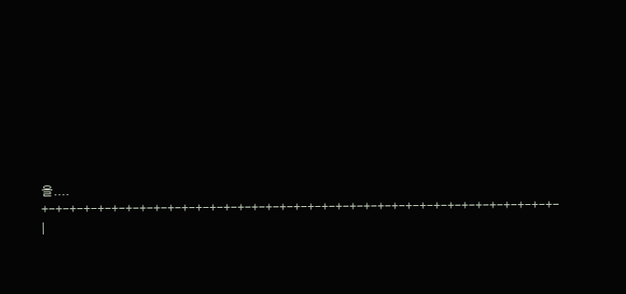을.... +-+-+-+-+-+-+-+-+-+-+-+-+-+-+-+-+-+-+-+-+-+-+-+-+-+-+-+-+-+-+-+-+-+-+-+-+- |